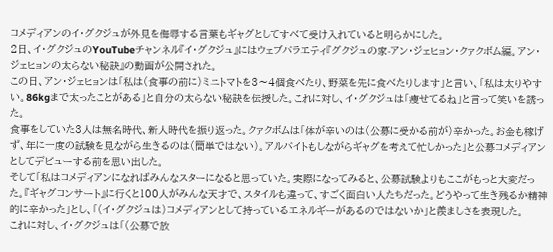コメディアンのイ・グクジュが外見を侮辱する言葉もギャグとしてすべて受け入れていると明らかにした。
2日、イ・グクジュのYouTubeチャンネル『イ・グクジュ』にはウェブバラエティ『グクジュの家-アン・ジェヒョン・クァクボム編。アン・ジェヒョンの太らない秘訣』の動画が公開された。
この日、アン・ジェヒョンは「私は(食事の前に)ミニトマトを3〜4個食べたり、野菜を先に食べたりします」と言い、「私は太りやすい。86kgまで太ったことがある」と自分の太らない秘訣を伝授した。これに対し、イ・グクジュは「痩せてるね」と言って笑いを誘った。
食事をしていた3人は無名時代、新人時代を振り返った。クァクボムは「体が辛いのは(公募に受かる前が)辛かった。お金も稼げず、年に一度の試験を見ながら生きるのは(簡単ではない)。アルバイトもしながらギャグを考えて忙しかった」と公募コメディアンとしてデビューする前を思い出した。
そして「私はコメディアンになればみんなスターになると思っていた。実際になってみると、公募試験よりもここがもっと大変だった。『ギャグコンサート』に行くと100人がみんな天才で、スタイルも違って、すごく面白い人たちだった。どうやって生き残るか精神的に辛かった」とし、「(イ・グクジュは)コメディアンとして持っているエネルギーがあるのではないか」と羨ましさを表現した。
これに対し、イ・グクジュは「(公募で放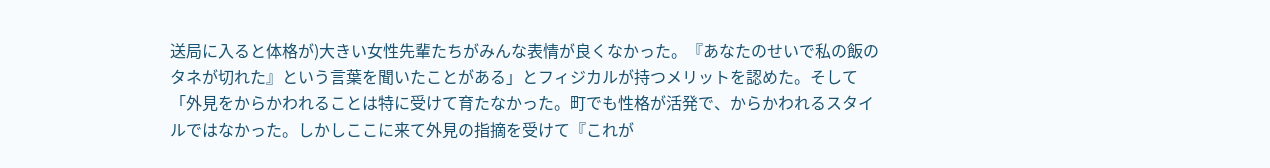送局に入ると体格が)大きい女性先輩たちがみんな表情が良くなかった。『あなたのせいで私の飯のタネが切れた』という言葉を聞いたことがある」とフィジカルが持つメリットを認めた。そして「外見をからかわれることは特に受けて育たなかった。町でも性格が活発で、からかわれるスタイルではなかった。しかしここに来て外見の指摘を受けて『これが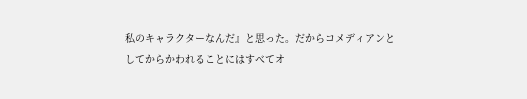私のキャラクターなんだ』と思った。だからコメディアンとしてからかわれることにはすべてオ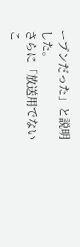ープンだった」と説明した。
さらに「放送用でないこ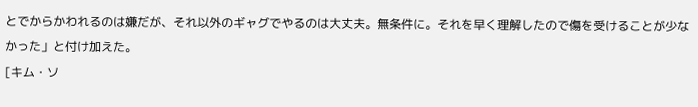とでからかわれるのは嫌だが、それ以外のギャグでやるのは大丈夫。無条件に。それを早く理解したので傷を受けることが少なかった」と付け加えた。
[キム・ソ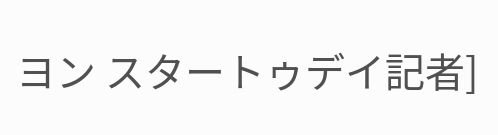ヨン スタートゥデイ記者]